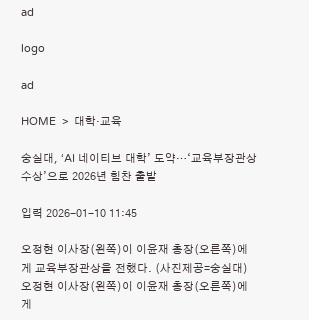ad

logo

ad

HOME  >  대학·교육

숭실대, ‘AI 네이티브 대학’ 도약…‘교육부장관상 수상’으로 2026년 힘찬 출발

입력 2026-01-10 11:45

오정현 이사장(왼쪽)이 이윤재 총장(오른쪽)에게 교육부장관상을 전했다. (사진제공=숭실대)
오정현 이사장(왼쪽)이 이윤재 총장(오른쪽)에게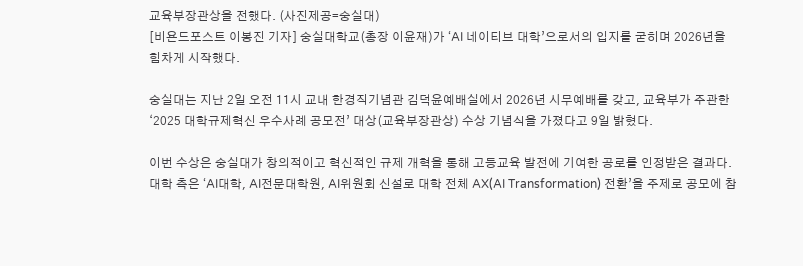교육부장관상을 전했다. (사진제공=숭실대)
[비욘드포스트 이봉진 기자] 숭실대학교(총장 이윤재)가 ‘AI 네이티브 대학’으로서의 입지를 굳히며 2026년을 힘차게 시작했다.

숭실대는 지난 2일 오전 11시 교내 한경직기념관 김덕윤예배실에서 2026년 시무예배를 갖고, 교육부가 주관한 ‘2025 대학규제혁신 우수사례 공모전’ 대상(교육부장관상) 수상 기념식을 가졌다고 9일 밝혔다.

이번 수상은 숭실대가 창의적이고 혁신적인 규제 개혁을 통해 고등교육 발전에 기여한 공로를 인정받은 결과다. 대학 측은 ‘AI대학, AI전문대학원, AI위원회 신설로 대학 전체 AX(AI Transformation) 전환’을 주제로 공모에 참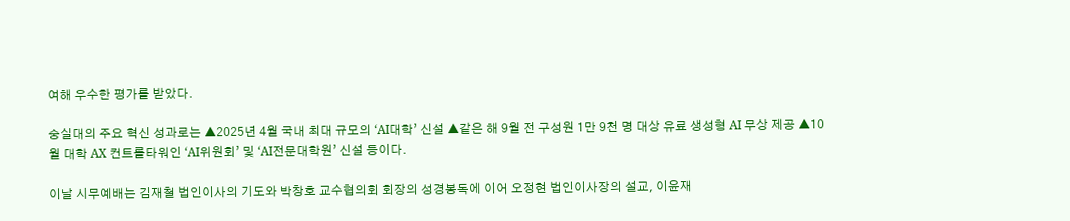여해 우수한 평가를 받았다.

숭실대의 주요 혁신 성과로는 ▲2025년 4월 국내 최대 규모의 ‘AI대학’ 신설 ▲같은 해 9월 전 구성원 1만 9천 명 대상 유료 생성형 AI 무상 제공 ▲10월 대학 AX 컨트롤타워인 ‘AI위원회’ 및 ‘AI전문대학원’ 신설 등이다.

이날 시무예배는 김재철 법인이사의 기도와 박창호 교수협의회 회장의 성경봉독에 이어 오정현 법인이사장의 설교, 이윤재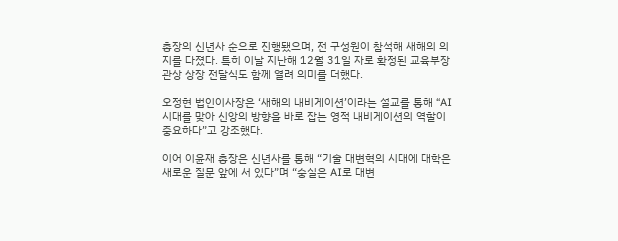총장의 신년사 순으로 진행됐으며, 전 구성원이 참석해 새해의 의지를 다졌다. 특히 이날 지난해 12월 31일 자로 확정된 교육부장관상 상장 전달식도 함께 열려 의미를 더했다.

오정현 법인이사장은 ‘새해의 내비게이션’이라는 설교를 통해 “AI 시대를 맞아 신앙의 방향을 바로 잡는 영적 내비게이션의 역할이 중요하다”고 강조했다.

이어 이윤재 총장은 신년사를 통해 “기술 대변혁의 시대에 대학은 새로운 질문 앞에 서 있다”며 “숭실은 AI로 대변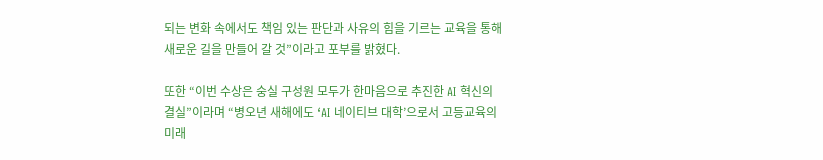되는 변화 속에서도 책임 있는 판단과 사유의 힘을 기르는 교육을 통해 새로운 길을 만들어 갈 것”이라고 포부를 밝혔다.

또한 “이번 수상은 숭실 구성원 모두가 한마음으로 추진한 AI 혁신의 결실”이라며 “병오년 새해에도 ‘AI 네이티브 대학’으로서 고등교육의 미래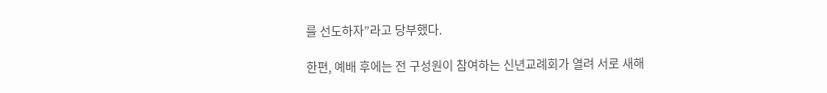를 선도하자”라고 당부했다.

한편, 예배 후에는 전 구성원이 참여하는 신년교례회가 열려 서로 새해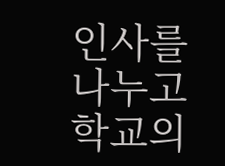인사를 나누고 학교의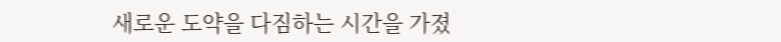새로운 도약을 다짐하는 시간을 가졌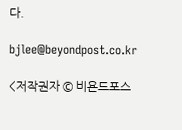다.

bjlee@beyondpost.co.kr

<저작권자 © 비욘드포스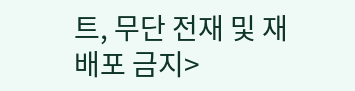트, 무단 전재 및 재배포 금지>